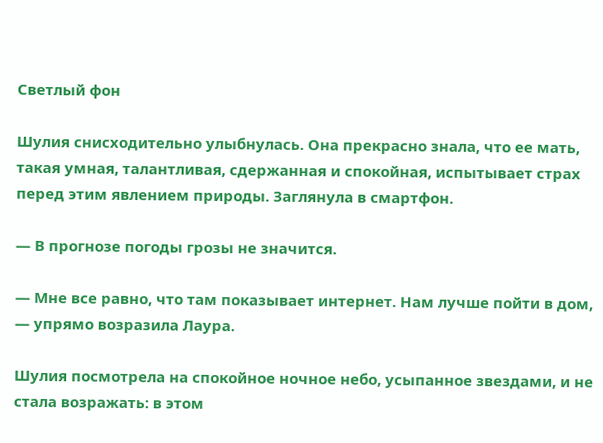Светлый фон

Шулия снисходительно улыбнулась. Она прекрасно знала, что ее мать, такая умная, талантливая, сдержанная и спокойная, испытывает страх перед этим явлением природы. Заглянула в смартфон.

— В прогнозе погоды грозы не значится.

— Мне все равно, что там показывает интернет. Нам лучше пойти в дом, — упрямо возразила Лаура.

Шулия посмотрела на спокойное ночное небо, усыпанное звездами, и не стала возражать: в этом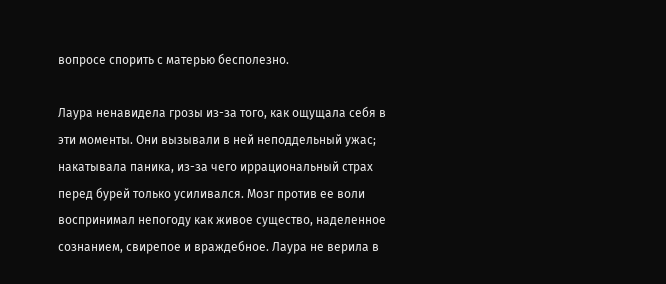вопросе спорить с матерью бесполезно.

Лаура ненавидела грозы из-за того, как ощущала себя в эти моменты. Они вызывали в ней неподдельный ужас; накатывала паника, из-за чего иррациональный страх перед бурей только усиливался. Мозг против ее воли воспринимал непогоду как живое существо, наделенное сознанием, свирепое и враждебное. Лаура не верила в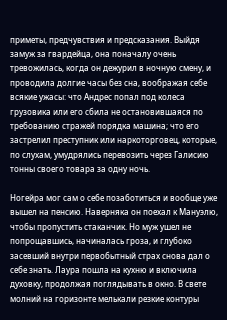приметы, предчувствия и предсказания. Выйдя замуж за гвардейца, она поначалу очень тревожилась, когда он дежурил в ночную смену, и проводила долгие часы без сна, воображая себе всякие ужасы: что Андрес попал под колеса грузовика или его сбила не остановившаяся по требованию стражей порядка машина; что его застрелил преступник или наркоторговец, которые, по слухам, умудрялись перевозить через Галисию тонны своего товара за одну ночь.

Ногейра мог сам о себе позаботиться и вообще уже вышел на пенсию. Наверняка он поехал к Мануэлю, чтобы пропустить стаканчик. Но муж ушел не попрощавшись, начиналась гроза, и глубоко засевший внутри первобытный страх снова дал о себе знать. Лаура пошла на кухню и включила духовку, продолжая поглядывать в окно. В свете молний на горизонте мелькали резкие контуры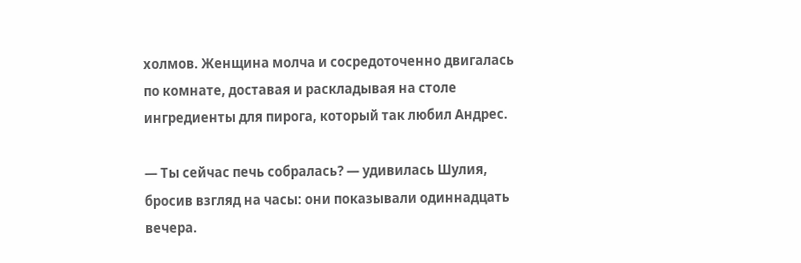холмов. Женщина молча и сосредоточенно двигалась по комнате, доставая и раскладывая на столе ингредиенты для пирога, который так любил Андрес.

— Ты сейчас печь собралась? — удивилась Шулия, бросив взгляд на часы: они показывали одиннадцать вечера.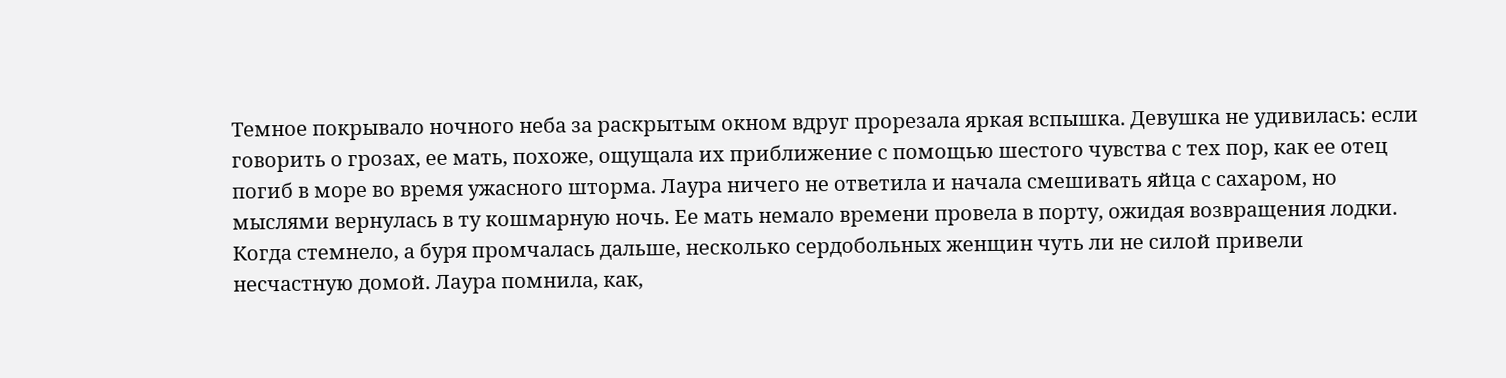Темное покрывало ночного неба за раскрытым окном вдруг прорезала яркая вспышка. Девушка не удивилась: если говорить о грозах, ее мать, похоже, ощущала их приближение с помощью шестого чувства с тех пор, как ее отец погиб в море во время ужасного шторма. Лаура ничего не ответила и начала смешивать яйца с сахаром, но мыслями вернулась в ту кошмарную ночь. Ее мать немало времени провела в порту, ожидая возвращения лодки. Когда стемнело, а буря промчалась дальше, несколько сердобольных женщин чуть ли не силой привели несчастную домой. Лаура помнила, как,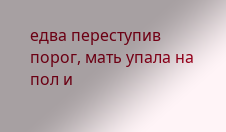едва переступив порог, мать упала на пол и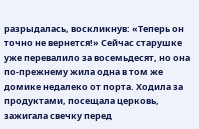разрыдалась, воскликнув: «Теперь он точно не вернется!» Сейчас старушке уже перевалило за восемьдесят, но она по-прежнему жила одна в том же домике недалеко от порта. Ходила за продуктами, посещала церковь, зажигала свечку перед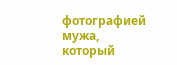фотографией мужа, который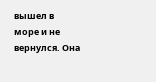вышел в море и не вернулся. Она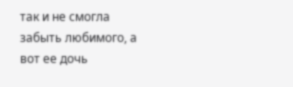так и не смогла забыть любимого, а вот ее дочь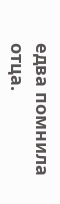едва помнила отца.